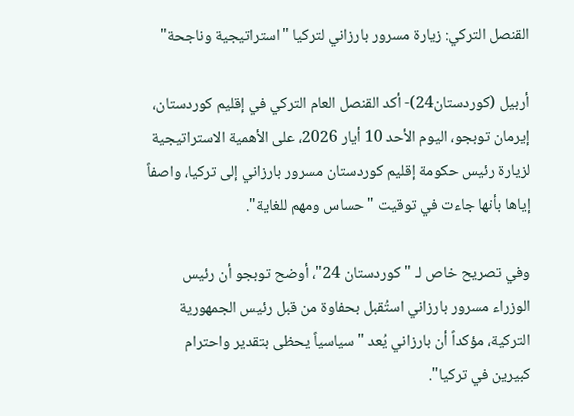القنصل التركي: زيارة مسرور بارزاني لتركيا "استراتيجية وناجحة"

أربيل (كوردستان24)- أكد القنصل العام التركي في إقليم كوردستان، إيرمان توبجو، اليوم الأحد 10 أيار 2026، على الأهمية الاستراتيجية لزيارة رئيس حكومة إقليم كوردستان مسرور بارزاني إلى تركيا، واصفاً إياها بأنها جاءت في توقيت "حساس ومهم للغاية".

وفي تصريح خاص لـ "كوردستان 24"، أوضح توبجو أن رئيس الوزراء مسرور بارزاني استُقبل بحفاوة من قبل رئيس الجمهورية التركية، مؤكداً أن بارزاني يُعد "سياسياً يحظى بتقدير واحترام كبيرين في تركيا".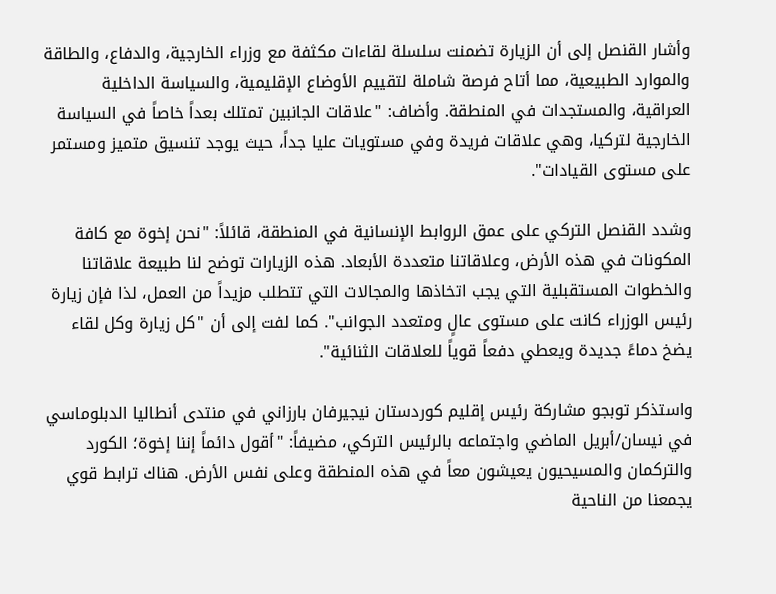وأشار القنصل إلى أن الزيارة تضمنت سلسلة لقاءات مكثفة مع وزراء الخارجية، والدفاع، والطاقة والموارد الطبيعية، مما أتاح فرصة شاملة لتقييم الأوضاع الإقليمية، والسياسة الداخلية العراقية، والمستجدات في المنطقة. وأضاف: "علاقات الجانبين تمتلك بعداً خاصاً في السياسة الخارجية لتركيا، وهي علاقات فريدة وفي مستويات عليا جداً، حيث يوجد تنسيق متميز ومستمر على مستوى القيادات".

وشدد القنصل التركي على عمق الروابط الإنسانية في المنطقة، قائلاً: "نحن إخوة مع كافة المكونات في هذه الأرض، وعلاقاتنا متعددة الأبعاد. هذه الزيارات توضح لنا طبيعة علاقاتنا والخطوات المستقبلية التي يجب اتخاذها والمجالات التي تتطلب مزيداً من العمل، لذا فإن زيارة رئيس الوزراء كانت على مستوى عالٍ ومتعدد الجوانب". كما لفت إلى أن "كل زيارة وكل لقاء يضخ دماءً جديدة ويعطي دفعاً قوياً للعلاقات الثنائية".

واستذكر توبجو مشاركة رئيس إقليم كوردستان نيجيرفان بارزاني في منتدى أنطاليا الدبلوماسي في نيسان/أبريل الماضي واجتماعه بالرئيس التركي، مضيفاً: "أقول دائماً إننا إخوة؛ الكورد والتركمان والمسيحيون يعيشون معاً في هذه المنطقة وعلى نفس الأرض. هناك ترابط قوي يجمعنا من الناحية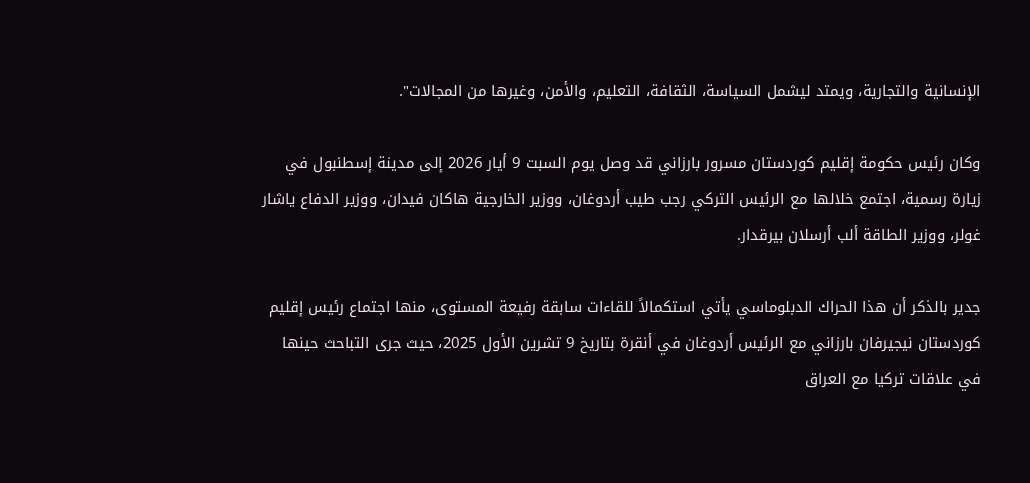الإنسانية والتجارية، ويمتد ليشمل السياسة، الثقافة، التعليم، والأمن، وغيرها من المجالات".

وكان رئيس حكومة إقليم كوردستان مسرور بارزاني قد وصل يوم السبت 9 أيار 2026 إلى مدينة إسطنبول في زيارة رسمية، اجتمع خلالها مع الرئيس التركي رجب طيب أردوغان، ووزير الخارجية هاكان فيدان، ووزير الدفاع ياشار غولر، ووزير الطاقة ألب أرسلان بيرقدار.

جدير بالذكر أن هذا الحراك الدبلوماسي يأتي استكمالاً للقاءات سابقة رفيعة المستوى، منها اجتماع رئيس إقليم كوردستان نيجيرفان بارزاني مع الرئيس أردوغان في أنقرة بتاريخ 9 تشرين الأول 2025، حيث جرى التباحث حينها في علاقات تركيا مع العراق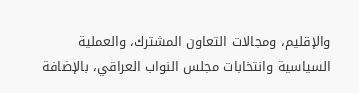والإقليم، ومجالات التعاون المشترك، والعملية السياسية وانتخابات مجلس النواب العراقي، بالإضافة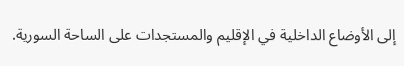إلى الأوضاع الداخلية في الإقليم والمستجدات على الساحة السورية.